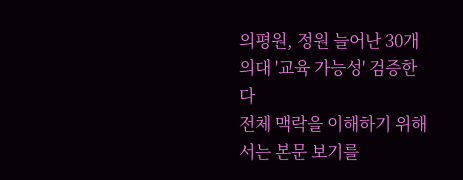의평원, 정원 늘어난 30개 의대 '교육 가능성' 검증한다
전체 맥락을 이해하기 위해서는 본문 보기를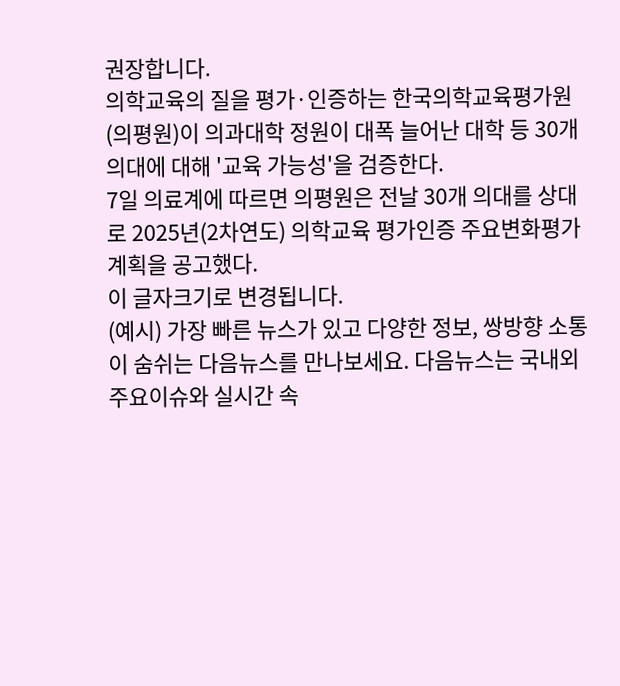권장합니다.
의학교육의 질을 평가·인증하는 한국의학교육평가원(의평원)이 의과대학 정원이 대폭 늘어난 대학 등 30개 의대에 대해 '교육 가능성'을 검증한다.
7일 의료계에 따르면 의평원은 전날 30개 의대를 상대로 2025년(2차연도) 의학교육 평가인증 주요변화평가 계획을 공고했다.
이 글자크기로 변경됩니다.
(예시) 가장 빠른 뉴스가 있고 다양한 정보, 쌍방향 소통이 숨쉬는 다음뉴스를 만나보세요. 다음뉴스는 국내외 주요이슈와 실시간 속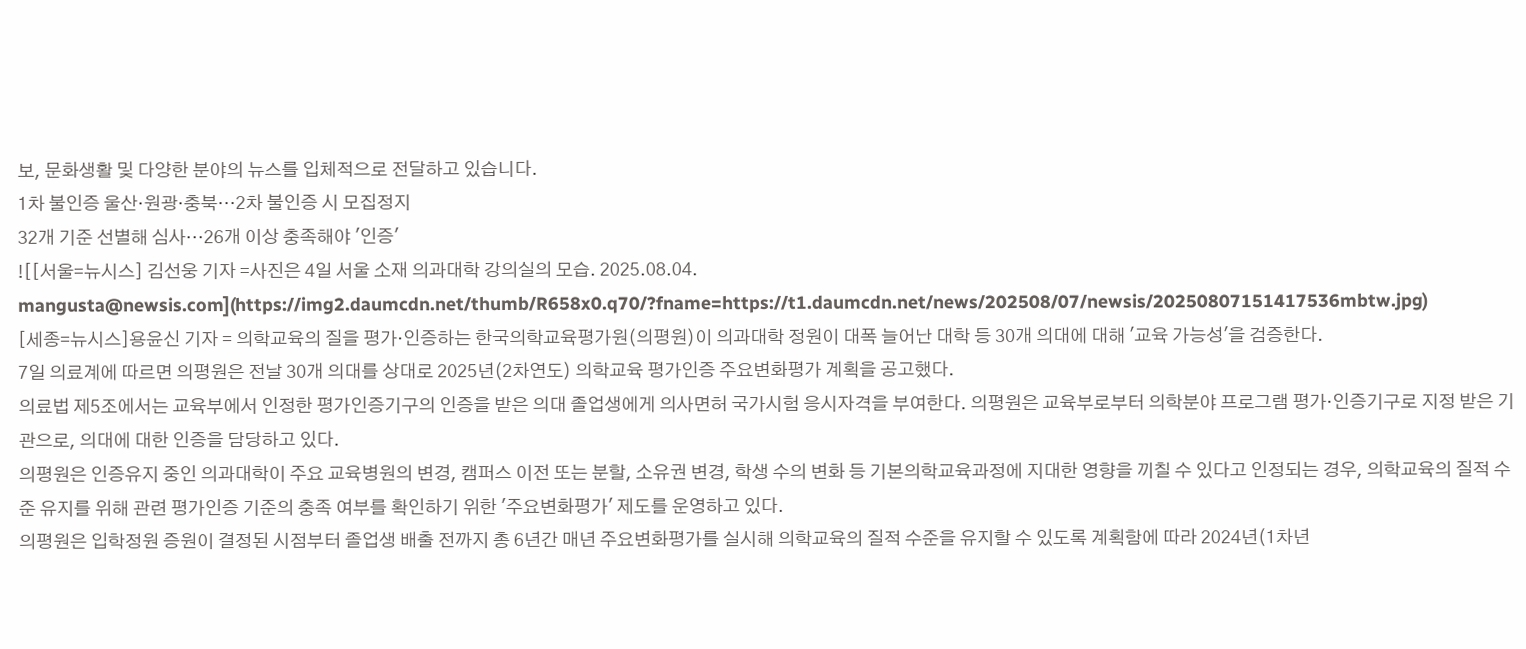보, 문화생활 및 다양한 분야의 뉴스를 입체적으로 전달하고 있습니다.
1차 불인증 울산·원광·충북…2차 불인증 시 모집정지
32개 기준 선별해 심사…26개 이상 충족해야 '인증'
![[서울=뉴시스] 김선웅 기자 =사진은 4일 서울 소재 의과대학 강의실의 모습. 2025.08.04. mangusta@newsis.com](https://img2.daumcdn.net/thumb/R658x0.q70/?fname=https://t1.daumcdn.net/news/202508/07/newsis/20250807151417536mbtw.jpg)
[세종=뉴시스]용윤신 기자 = 의학교육의 질을 평가·인증하는 한국의학교육평가원(의평원)이 의과대학 정원이 대폭 늘어난 대학 등 30개 의대에 대해 '교육 가능성'을 검증한다.
7일 의료계에 따르면 의평원은 전날 30개 의대를 상대로 2025년(2차연도) 의학교육 평가인증 주요변화평가 계획을 공고했다.
의료법 제5조에서는 교육부에서 인정한 평가인증기구의 인증을 받은 의대 졸업생에게 의사면허 국가시험 응시자격을 부여한다. 의평원은 교육부로부터 의학분야 프로그램 평가·인증기구로 지정 받은 기관으로, 의대에 대한 인증을 담당하고 있다.
의평원은 인증유지 중인 의과대학이 주요 교육병원의 변경, 캠퍼스 이전 또는 분할, 소유권 변경, 학생 수의 변화 등 기본의학교육과정에 지대한 영향을 끼칠 수 있다고 인정되는 경우, 의학교육의 질적 수준 유지를 위해 관련 평가인증 기준의 충족 여부를 확인하기 위한 '주요변화평가' 제도를 운영하고 있다.
의평원은 입학정원 증원이 결정된 시점부터 졸업생 배출 전까지 총 6년간 매년 주요변화평가를 실시해 의학교육의 질적 수준을 유지할 수 있도록 계획함에 따라 2024년(1차년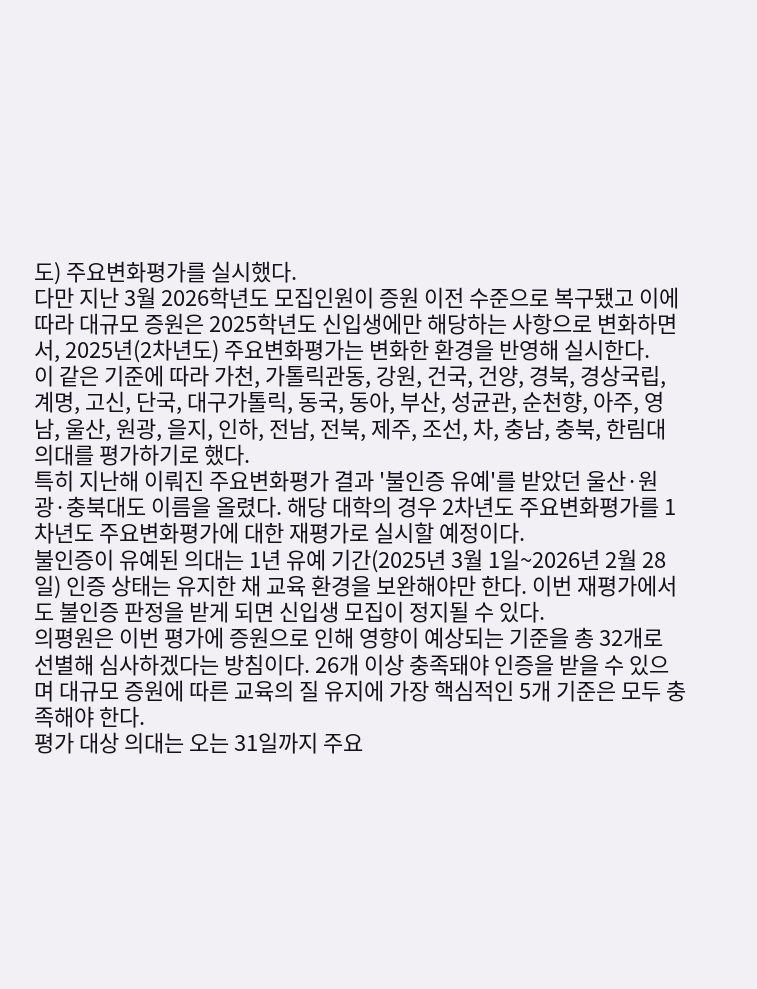도) 주요변화평가를 실시했다.
다만 지난 3월 2026학년도 모집인원이 증원 이전 수준으로 복구됐고 이에 따라 대규모 증원은 2025학년도 신입생에만 해당하는 사항으로 변화하면서, 2025년(2차년도) 주요변화평가는 변화한 환경을 반영해 실시한다.
이 같은 기준에 따라 가천, 가톨릭관동, 강원, 건국, 건양, 경북, 경상국립, 계명, 고신, 단국, 대구가톨릭, 동국, 동아, 부산, 성균관, 순천향, 아주, 영남, 울산, 원광, 을지, 인하, 전남, 전북, 제주, 조선, 차, 충남, 충북, 한림대 의대를 평가하기로 했다.
특히 지난해 이뤄진 주요변화평가 결과 '불인증 유예'를 받았던 울산·원광·충북대도 이름을 올렸다. 해당 대학의 경우 2차년도 주요변화평가를 1차년도 주요변화평가에 대한 재평가로 실시할 예정이다.
불인증이 유예된 의대는 1년 유예 기간(2025년 3월 1일~2026년 2월 28일) 인증 상태는 유지한 채 교육 환경을 보완해야만 한다. 이번 재평가에서도 불인증 판정을 받게 되면 신입생 모집이 정지될 수 있다.
의평원은 이번 평가에 증원으로 인해 영향이 예상되는 기준을 총 32개로 선별해 심사하겠다는 방침이다. 26개 이상 충족돼야 인증을 받을 수 있으며 대규모 증원에 따른 교육의 질 유지에 가장 핵심적인 5개 기준은 모두 충족해야 한다.
평가 대상 의대는 오는 31일까지 주요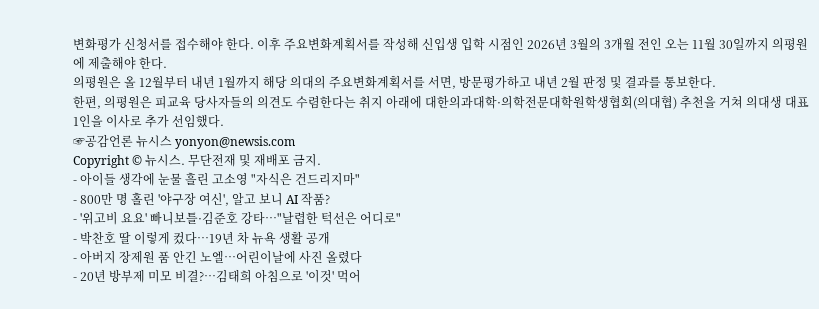변화평가 신청서를 접수해야 한다. 이후 주요변화계획서를 작성해 신입생 입학 시점인 2026년 3월의 3개월 전인 오는 11월 30일까지 의평원에 제출해야 한다.
의평원은 올 12월부터 내년 1월까지 해당 의대의 주요변화계획서를 서면, 방문평가하고 내년 2월 판정 및 결과를 통보한다.
한편, 의평원은 피교육 당사자들의 의견도 수렴한다는 취지 아래에 대한의과대학·의학전문대학원학생협회(의대협) 추천을 거쳐 의대생 대표 1인을 이사로 추가 선임했다.
☞공감언론 뉴시스 yonyon@newsis.com
Copyright © 뉴시스. 무단전재 및 재배포 금지.
- 아이들 생각에 눈물 흘린 고소영 "자식은 건드리지마"
- 800만 명 홀린 '야구장 여신', 알고 보니 AI 작품?
- '위고비 요요' 빠니보틀·김준호 강타…"날렵한 턱선은 어디로"
- 박찬호 딸 이렇게 컸다…19년 차 뉴욕 생활 공개
- 아버지 장제원 품 안긴 노엘…어린이날에 사진 올렸다
- 20년 방부제 미모 비결?…김태희 아침으로 '이것' 먹어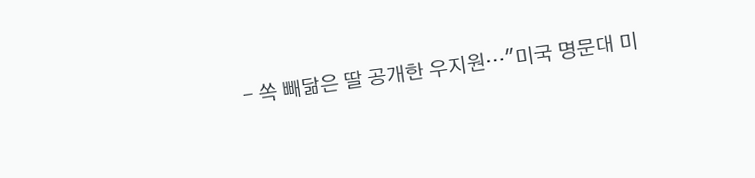- 쏙 빼닮은 딸 공개한 우지원…"미국 명문대 미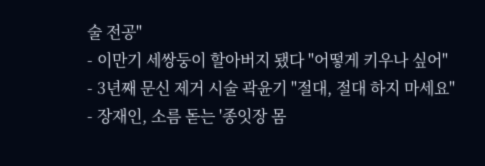술 전공"
- 이만기 세쌍둥이 할아버지 됐다 "어떻게 키우나 싶어"
- 3년째 문신 제거 시술 곽윤기 "절대, 절대 하지 마세요"
- 장재인, 소름 돋는 '종잇장 몸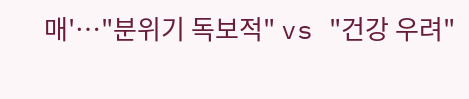매'…"분위기 독보적" vs "건강 우려"